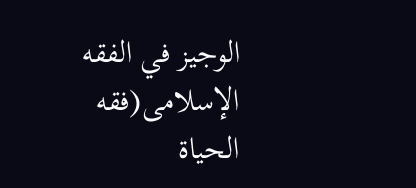الوجیز في الفقه الإسلامی(فقه الحياة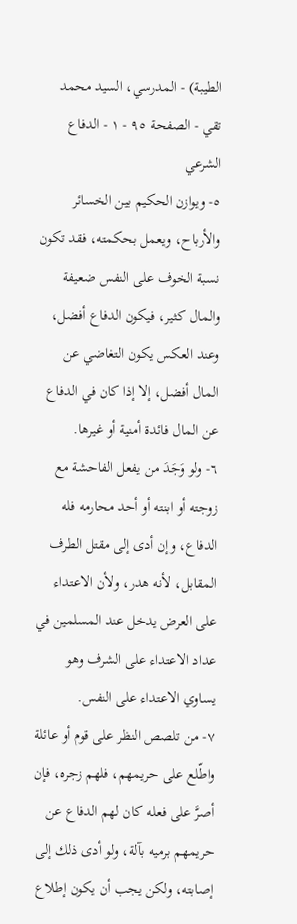الطيبة) - المدرسي، السيد محمد تقي - الصفحة ٩٥ - ١ - الدفاع الشرعي
٥- ويوازن الحكيم بين الخسائر والأرباح، ويعمل بحكمته، فقد تكون نسبة الخوف على النفس ضعيفة والمال كثير، فيكون الدفاع أفضل، وعند العكس يكون التغاضي عن المال أفضل، إلا إذا كان في الدفاع عن المال فائدة أمنية أو غيرها.
٦- ولو وَجَدَ من يفعل الفاحشة مع زوجته أو ابنته أو أحد محارمه فله الدفاع، وإن أدى إلى مقتل الطرف المقابل، لأنه هدر، ولأن الاعتداء على العرض يدخل عند المسلمين في عداد الاعتداء على الشرف وهو يساوي الاعتداء على النفس.
٧- من تلصص النظر على قوم أو عائلة واطّلع على حريمهم، فلهم زجره، فإن أصرَّ على فعله كان لهم الدفاع عن حريمهم برميه بآلة، ولو أدى ذلك إلى إصابته، ولكن يجب أن يكون إطلاع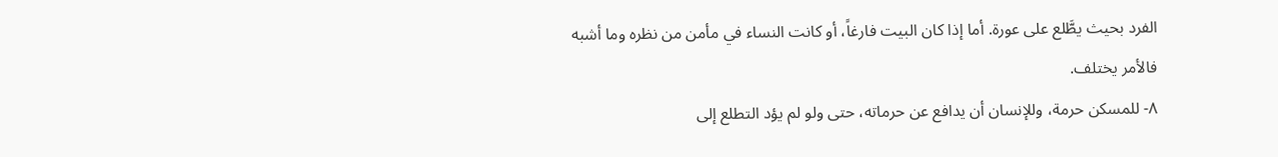الفرد بحيث يطَّلع على عورة. أما إذا كان البيت فارغاً، أو كانت النساء في مأمن من نظره وما أشبه فالأمر يختلف.
٨- للمسكن حرمة، وللإنسان أن يدافع عن حرماته، حتى ولو لم يؤد التطلع إلى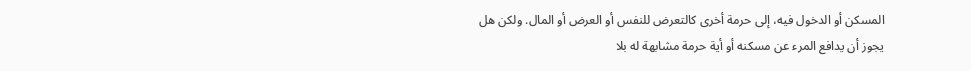المسكن أو الدخول فيه، إلى حرمة أخرى كالتعرض للنفس أو العرض أو المال. ولكن هل يجوز أن يدافع المرء عن مسكنه أو أية حرمة مشابهة له بلا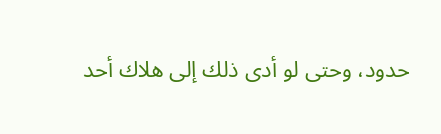حدود، وحتى لو أدى ذلك إلى هلاك أحد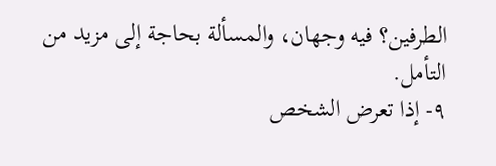الطرفين؟ فيه وجهان، والمسألة بحاجة إلى مزيد من التأمل.
٩- إذا تعرض الشخص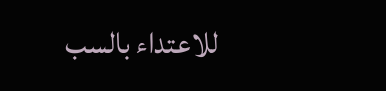للاعتداء بالسب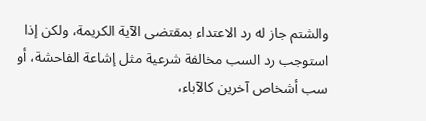والشتم جاز له رد الاعتداء بمقتضى الآية الكريمة، ولكن إذا استوجب رد السب مخالفة شرعية مثل إشاعة الفاحشة، أو سب أشخاص آخرين كالآباء،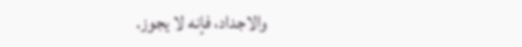والاجداد، فإنه لا يجوز.